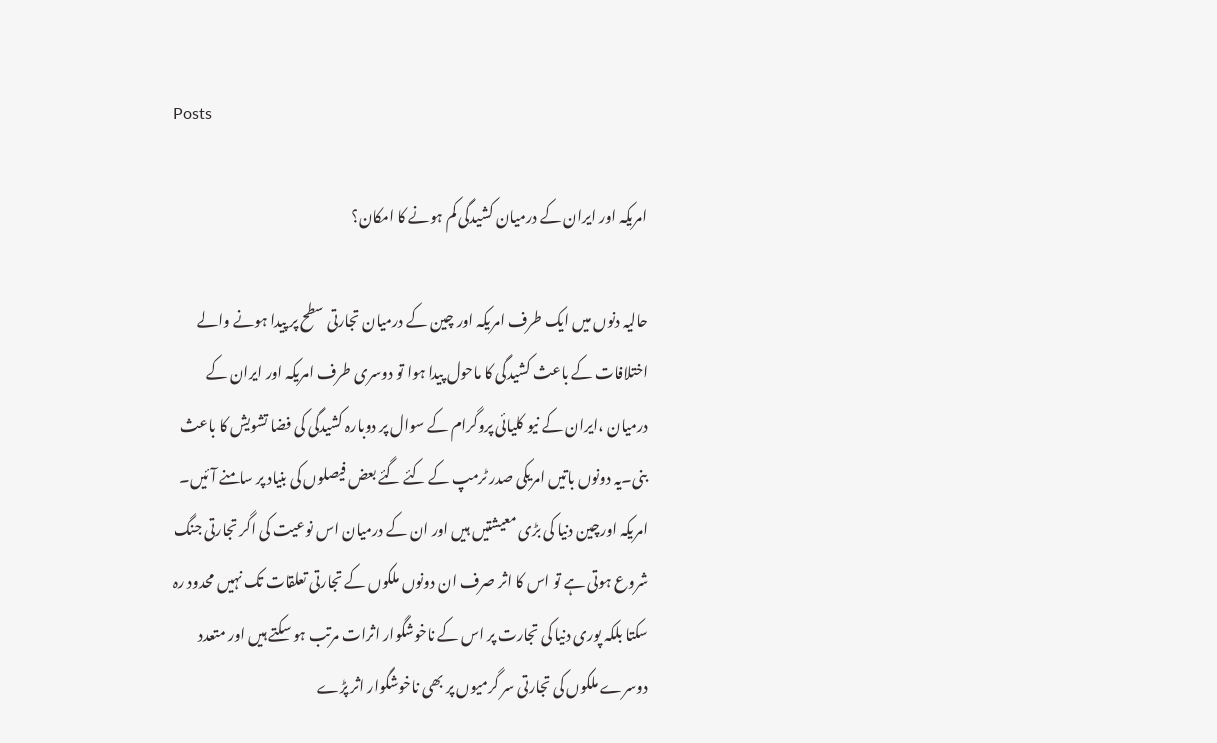Posts

امریکہ اور ایران کے درمیان کشیدگی کم ہونے کا امکان؟

حالیہ دنوں میں ایک طرف امریکہ اور چین کے درمیان تجارتی سطح پر پیدا ہونے والے اختلافات کے باعث کشیدگی کا ماحول پیدا ہوا تو دوسری طرف امریکہ اور ایران کے درمیان ،ایران کے نیو کلیائی پروگرام کے سوال پر دوبارہ کشیدگی کی فضا تشویش کا باعث بنی۔یہ دونوں باتیں امریکی صدر ٹرمپ کے کئے گئے بعض فیصلوں کی بنیاد پر سامنے آئیں۔ امریکہ اورچین دنیا کی بڑی معیشتیں ہیں اور ان کے درمیان اس نوعیت کی اگر تجارتی جنگ شروع ہوتی ہے تو اس کا اثر صرف ان دونوں ملکوں کے تجارتی تعلقات تک نہیں محدود رہ سکتا بلکہ پوری دنیا کی تجارت پر اس کے ناخوشگوار اثرات مرتب ہو سکتے ہیں اور متعدد دوسرے ملکوں کی تجارتی سر گرمیوں پر بھی ناخوشگوار اثر پڑے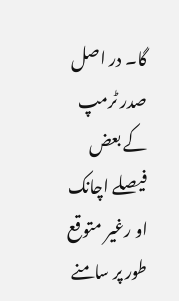گا۔ در اصل صدر ٹرمپ کے بعض فیصلے اچانک او رغیر متوقع طور پر سامنے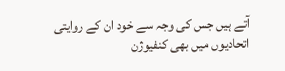آتے ہیں جس کی وجہ سے خود ان کے روایتی اتحادیوں میں بھی کنفیوژن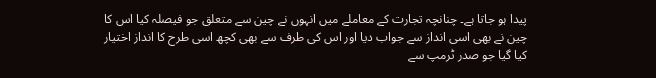پیدا ہو جاتا ہے۔ چنانچہ تجارت کے معاملے میں انہوں نے چین سے متعلق جو فیصلہ کیا اس کا چین نے بھی اسی انداز سے جواب دیا اور اس کی طرف سے بھی کچھ اسی طرح کا انداز اختیار کیا گیا جو صدر ٹرمپ سے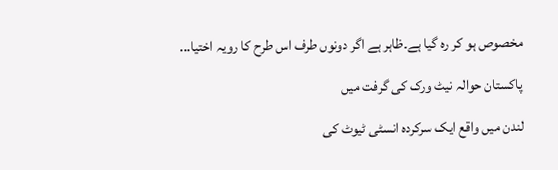مخصوص ہو کر رہ گیا ہے۔ظاہر ہے اگر دونوں طرف اس طرح کا رویہ اختیا...

پاکستان حوالہ نیٹ ورک کی گرفت میں

لندن میں واقع ایک سرکردہ انسٹی ٹیوٹ کی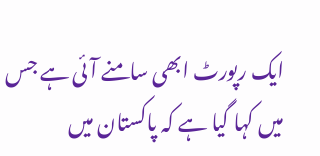ایک رپورٹ ابھی سامنے آئی ہے جس میں کہا گیا ہے کہ پاکستان میں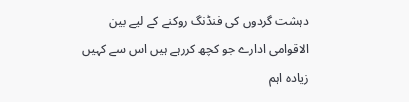دہشت گردوں کی فنڈنگ روکنے کے لیے بین الاقوامی ادارے جو کچھ کررہے ہیں اس سے کہیں زیادہ اہم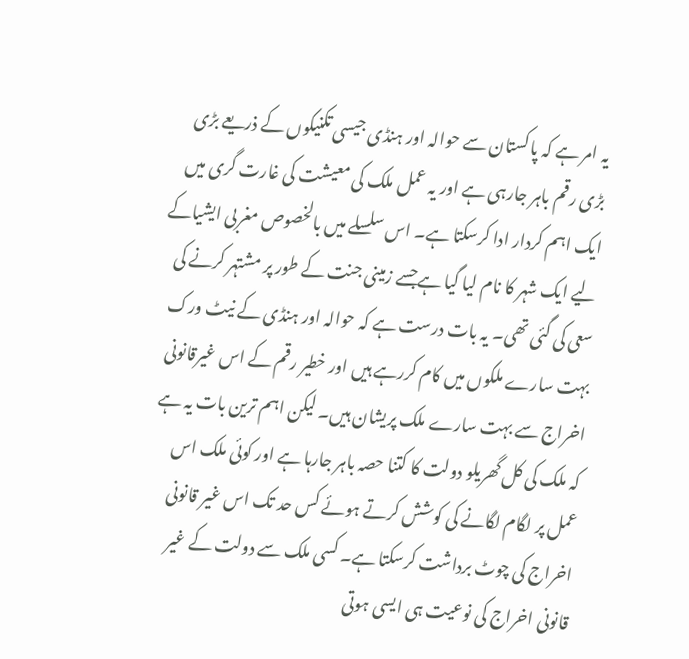یہ امر ہے کہ پاکستان سے حوالہ اور ہنڈی جیسی تکنیکوں کے ذریعے بڑی بڑی رقم باہر جارہی ہے اور یہ عمل ملک کی معیشت کی غارت گری میں ایک اہم کردار ادا کرسکتا ہے۔ اس سلسلے میں بالخصوص مغربی ایشیاکے لیے ایک شہر کا نام لیا گیا ہےجسے زمینی جنت کے طور پر مشتہر کرنے کی سعی کی گئی تھی۔ یہ بات درست ہے کہ حوالہ اور ہنڈی کے نیٹ ورک بہت سارے ملکوں میں کام کررہے ہیں اور خطیر رقم کے اس غیرقانونی اخراج سے بہت سارے ملک پریشان ہیں۔ لیکن اہم ترین بات یہ ہے کہ ملک کی کل گھریلو دولت کا کتنا حصہ باہر جارہا ہے اور کوئی ملک اس عمل پر لگام لگانے کی کوشش کرتے ہوئے کس حد تک اس غیر قانونی اخراج کی چوٹ برداشت کرسکتا ہے۔ کسی ملک سے دولت کے غیر قانونی اخراج کی نوعیت ہی ایسی ہوتی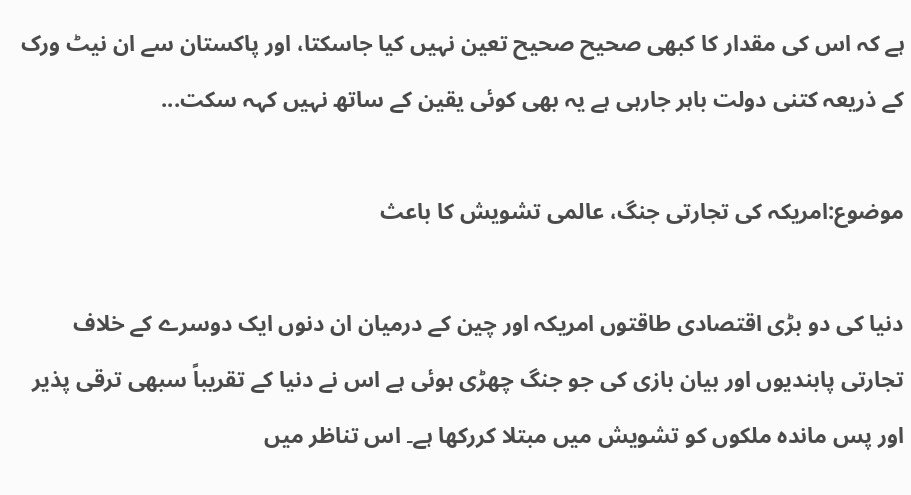ہے کہ اس کی مقدار کا کبھی صحیح صحیح تعین نہیں کیا جاسکتا، اور پاکستان سے ان نیٹ ورک کے ذریعہ کتنی دولت باہر جارہی ہے یہ بھی کوئی یقین کے ساتھ نہیں کہہ سکت...

موضوع:امریکہ کی تجارتی جنگ، عالمی تشویش کا باعث

دنیا کی دو بڑی اقتصادی طاقتوں امریکہ اور چین کے درمیان ان دنوں ایک دوسرے کے خلاف تجارتی پابندیوں اور بیان بازی کی جو جنگ چھڑی ہوئی ہے اس نے دنیا کے تقریباً سبھی ترقی پذیر اور پس ماندہ ملکوں کو تشویش میں مبتلا کررکھا ہے۔ اس تناظر میں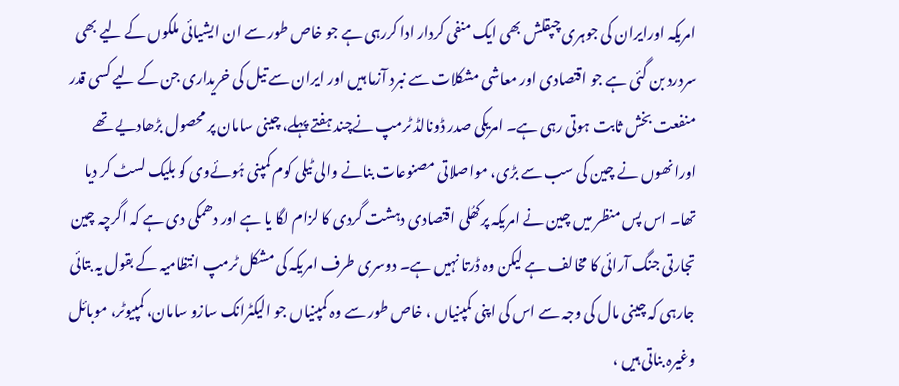امریکہ اورایران کی جوہری چپقلش بھی ایک منفی کردار ادا کررہی ہے جو خاص طور سے ان ایشیائی ملکوں کے لیے بھی سردرد بن گئی ہے جو اقتصادی اور معاشی مشکلات سے نبرد آزما ہیں اور ایران سے تیل کی خریداری جن کے لیے کسی قدر منفعت بخش ثابت ہوتی رہی ہے۔ امریکی صدر ڈونالڈ ٹرمپ نےچند ہفتے پہلے، چینی سامان پر محصول بڑھادیے تھے اورانھوں نے چین کی سب سے بڑی، مواصلاتی مصنوعات بنانے والی ٹیلی کوم کمپنی ہُوئےوی کو بلیک لسٹ کر دیا تھا۔ اس پس منظر میں چین نے امریکہ پرکھُلی اقتصادی دہشت گردی کا لزام لگا یا ہے اور دھمکی دی ہے کہ اگرچہ چین تجارتی جنگ آرائی کا مخالف ہے لیکن وہ ڈرتا نہیں ہے۔ دوسری طرف امریکہ کی مشکل ٹرمپ انتظامیہ کے بقول یہ بتائی جارہی کہ چینی مال کی وجہ سے اس کی اپنی کمپنیاں ، خاص طور سے وہ کمپنیاں جو الیکٹرانک سازو سامان، کمپیوٹر، موبائل وغیرہ بناتی ہیں ،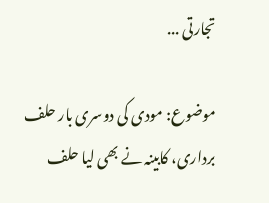تجارتی ...

موضوع: مودی کی دوسری بار حلف برداری، کابینہ نے بھی لیا حلف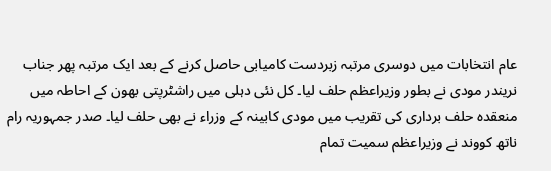عام انتخابات میں دوسری مرتبہ زبردست کامیابی حاصل کرنے کے بعد ایک مرتبہ پھر جناب نریندر مودی نے بطور وزیراعظم حلف لیا۔ کل نئی دہلی میں راشٹرپتی بھون کے احاطہ میں منعقدہ حلف برداری کی تقریب میں مودی کابینہ کے وزراء نے بھی حلف لیا۔ صدر جمہوریہ رام ناتھ کووند نے وزیراعظم سمیت تمام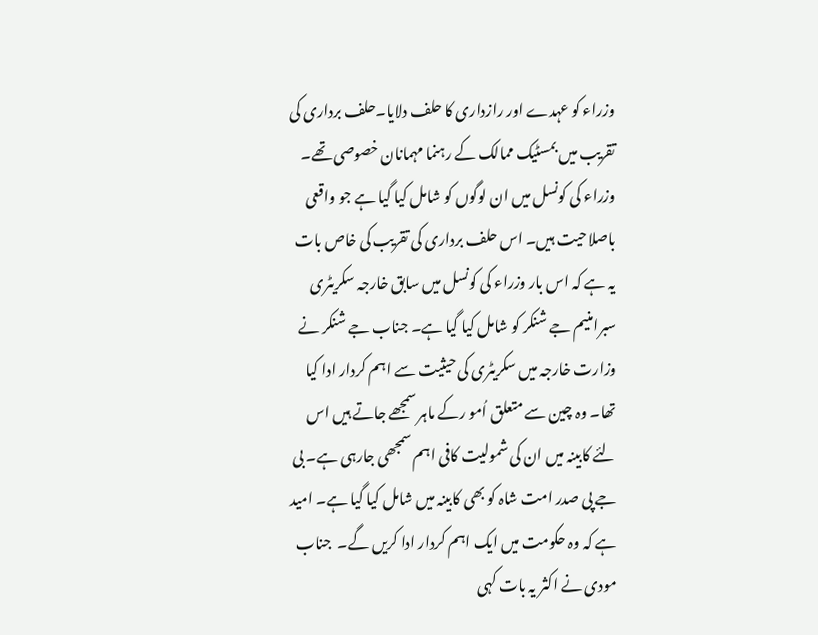وزراء کو عہدے اور رازداری کا حلف دلایا۔حلف برداری کی تقریب میں بمسٹیک ممالک کے رہنما مہمانان خصوصی تھے۔ وزراء کی کونسل میں ان لوگوں کو شامل کیا گیا ہے جو واقعی باصلاحیت ہیں۔ اس حلف برداری کی تقریب کی خاص بات یہ ہے کہ اس بار وزراء کی کونسل میں سابق خارجہ سکریٹری سبرامنیم جے شنکر کو شامل کیا گیا ہے۔ جناب جے شنکر نے وزارت خارجہ میں سکریٹری کی حیثیت سے اہم کردار ادا کیا تھا۔ وہ چین سے متعلق اُمو رکے ماہر سمجھے جاتے ہیں اس لئے کابینہ میں ان کی شمولیت کافی اہم سمجھی جارہی ہے۔ بی جے پی صدر امت شاہ کو بھی کابینہ میں شامل کیا گیا ہے۔ امید ہے کہ وہ حکومت میں ایک اہم کردار ادا کریں گے۔  جناب مودی نے اکثر یہ بات کہی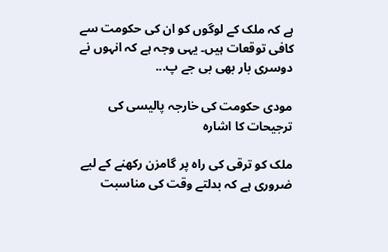ہے کہ ملک کے لوگوں کو ان کی حکومت سے کافی توقعات ہیں۔ یہی وجہ ہے کہ انہوں نے دوسری بار بھی بی جے پ...

مودی حکومت کی خارجہ پالیسی کی ترجیحات کا اشارہ

ملک کو ترقی کی راہ پر گامزن رکھنے کے لیے ضروری ہے کہ بدلتے وقت کی مناسبت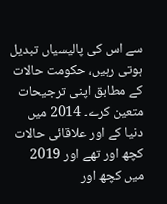سے اس کی پالیسیاں تبدیل ہوتی رہیں، حکومت حالات کے مطابق اپنی ترجیحات متعین کرے۔ 2014 میں دنیا کے اور علاقائی حالات کچھ اور تھے اور 2019 میں کچھ اور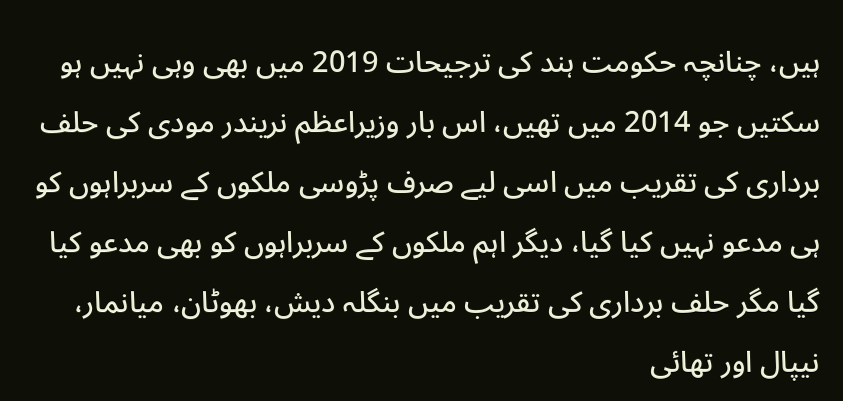ہیں، چنانچہ حکومت ہند کی ترجیحات 2019 میں بھی وہی نہیں ہو سکتیں جو 2014 میں تھیں، اس بار وزیراعظم نریندر مودی کی حلف برداری کی تقریب میں اسی لیے صرف پڑوسی ملکوں کے سربراہوں کو ہی مدعو نہیں کیا گیا، دیگر اہم ملکوں کے سربراہوں کو بھی مدعو کیا گیا مگر حلف برداری کی تقریب میں بنگلہ دیش، بھوٹان، میانمار، نیپال اور تھائی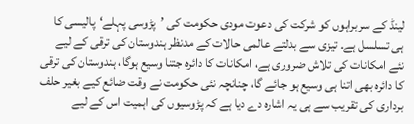لینڈ کے سربراہوں کو شرکت کی دعوت مودی حکومت کی ’پڑوسی پہلے‘پالیسی کا ہی تسلسل ہے۔ تیزی سے بدلتے عالمی حالات کے مدنظر ہندوستان کی ترقی کے لیے نئے امکانات کی تلاش ضروری ہے، امکانات کا دائرہ جتنا وسیع ہوگا، ہندوستان کی ترقی کا دائرہ بھی اتنا ہی وسیع ہو جائے گا، چنانچہ نئی حکومت نے وقت ضائع کیے بغیر حلف برداری کی تقریب سے ہی یہ اشارہ دے دیا ہے کہ پڑوسیوں کی اہمیت اس کے لیے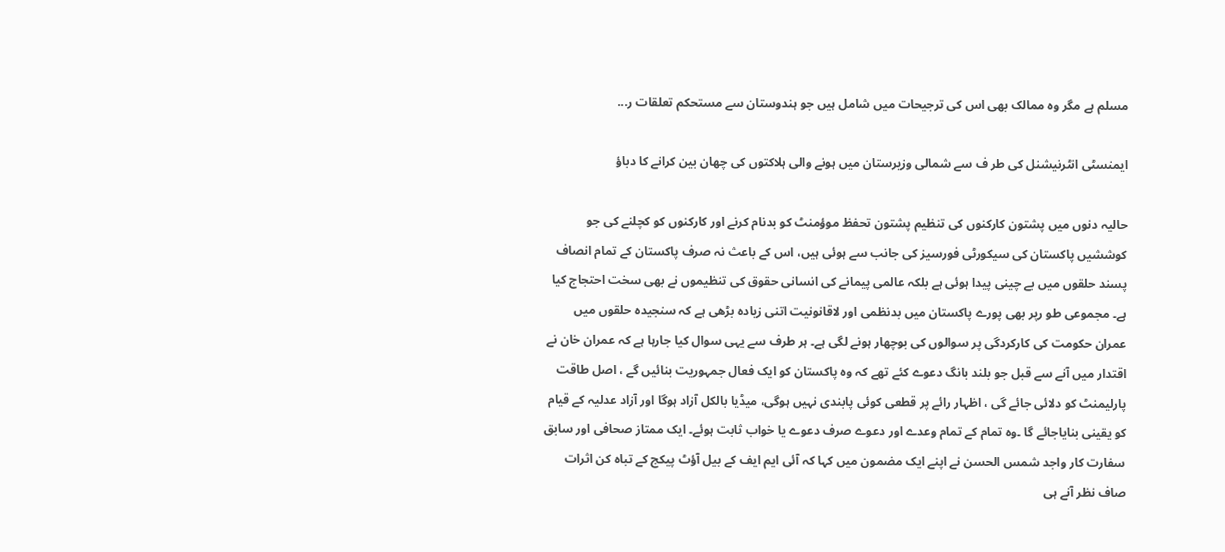مسلم ہے مگر وہ ممالک بھی اس کی ترجیحات میں شامل ہیں جو ہندوستان سے مستحکم تعلقات ر...

ایمنسٹی انٹرنیشنل کی طر ف سے شمالی وزیرستان میں ہونے والی ہلاکتوں کی چھان بین کرانے کا دباؤ

حالیہ دنوں میں پشتون کارکنوں کی تنظیم پشتون تحفظ موؤمنٹ کو بدنام کرنے اور کارکنوں کو کچلنے کی جو کوششیں پاکستان کی سیکورٹی فورسیز کی جانب سے ہوئی ہیں، اس کے باعث نہ صرف پاکستان کے تمام انصاف پسند حلقوں میں بے چینی پیدا ہوئی ہے بلکہ عالمی پیمانے کی انسانی حقوق کی تنظیموں نے بھی سخت احتجاج کیا ہے۔ مجموعی طو رپر بھی پورے پاکستان میں بدنظمی اور لاقانونیت اتنی زیادہ بڑھی ہے کہ سنجیدہ حلقوں میں عمران حکومت کی کارکردگی پر سوالوں کی بوچھار ہونے لگی ہے۔ ہر طرف سے یہی سوال کیا جارہا ہے کہ عمران خان نے اقتدار میں آنے سے قبل جو بلند بانگ دعوے کئے تھے کہ وہ پاکستان کو ایک فعال جمہوریت بنائیں گے ، اصل طاقت پارلیمنٹ کو دلائی جائے گی ، اظہار رائے پر قطعی کوئی پابندی نہیں ہوگی، میڈیا بالکل آزاد ہوگا اور آزاد عدلیہ کے قیام کو یقینی بنایاجائے گا ۔وہ تمام کے تمام وعدے اور دعوے صرف دعوے یا خواب ثابت ہوئے۔ ایک ممتاز صحافی اور سابق سفارت کار واجد شمس الحسن نے اپنے ایک مضمون میں کہا کہ آئی ایم ایف کے بیل آؤٹ پیکج کے تباہ کن اثرات صاف نظر آنے ہی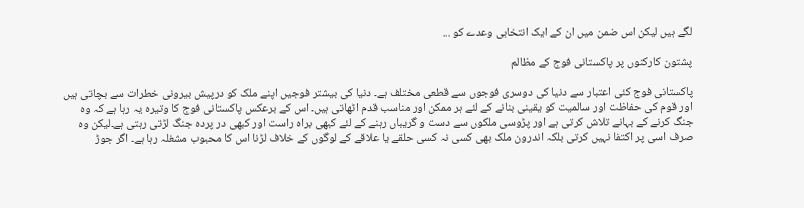لگے ہیں لیکن اس ضمن میں ان کے ایک انتخابی وعدے کو ...

پشتون کارکنوں پر پاکستانی فوج کے مظالم

پاکستانی فوج کئی اعتبار سے دنیا کی دوسری فوجوں سے قطعی مختلف ہے۔ دنیا کی بیشتر فوجیں اپنے ملک کو درپیش بیرونی خطرات سے بچاتی ہیں اور قوم کی حفاظت اور سالمیت کو یقینی بنانے کے لئے ہر ممکن اور مناسب قدم اٹھاتی ہیں۔ اس کے برعکس پاکستانی فوج کا وتیرہ یہ رہا ہے کہ وہ جنگ کرنے کے بہانے تلاش کرتی ہے اور پڑوسی ملکوں سے دست و گریباں رہنے کے لئے کبھی براہ راست اور کبھی در پردہ جنگ لڑتی رہتی ہے۔لیکن وہ صرف اسی پر اکتفا نہیں کرتی بلکہ اندرون ملک بھی کسی نہ کسی حلقے یا علاقے کے لوگوں کے خلاف لڑنا اس کا محبوب مشغلہ رہا ہے۔ اگر جوڑ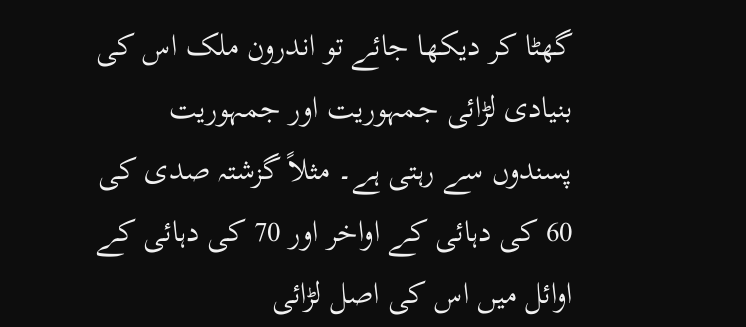گھٹا کر دیکھا جائے تو اندرون ملک اس کی بنیادی لڑائی جمہوریت اور جمہوریت پسندوں سے رہتی ہے۔ مثلاً گزشتہ صدی کی 60 کی دہائی کے اواخر اور 70 کی دہائی کے اوائل میں اس کی اصل لڑائی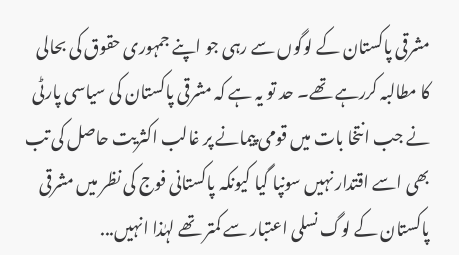مشرقی پاکستان کے لوگوں سے رہی جو اپنے جمہوری حقوق کی بحالی کا مطالبہ کررہے تھے۔ حد تو یہ ہے کہ مشرقی پاکستان کی سیاسی پارٹی نے جب انتخا بات میں قومی پیمانے پر غالب اکثریت حاصل کی تب بھی اسے اقتدار نہیں سونپا گیا کیونکہ پاکستانی فوج کی نظر میں مشرقی پاکستان کے لوگ نسلی اعتبار سے کمتر تھے لہٰذا انہیں...